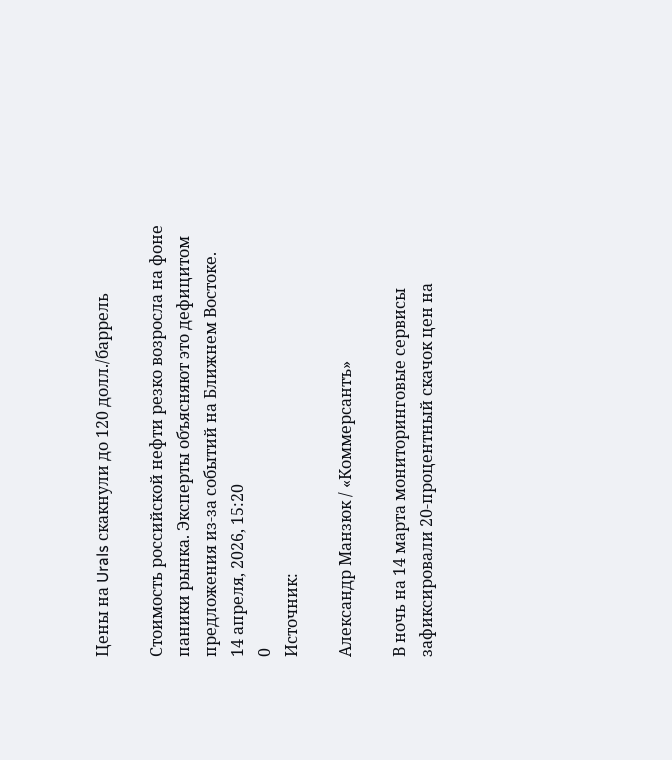Цены на Urals скакнули до 120 долл./баррель

Стоимость российской нефти резко возросла на фоне паники рынка. Эксперты объясняют это дефицитом предложения из-за событий на Ближнем Востоке.
14 апреля, 2026, 15:20
0
Источник:

Александр Манзюк / «Коммерсантъ»

В ночь на 14 марта мониторинговые сервисы зафиксировали 20-процентный скачок цен на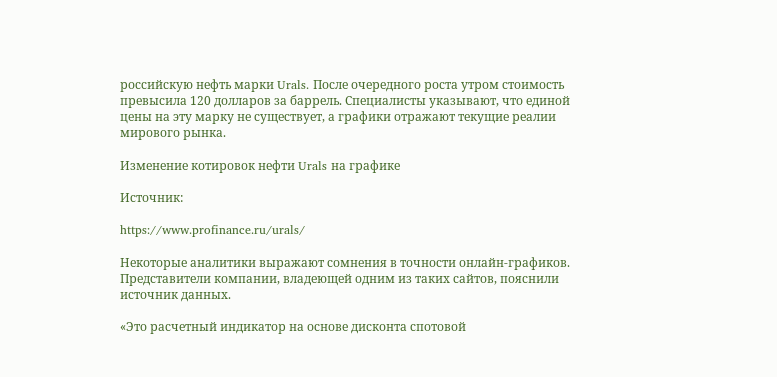российскую нефть марки Urals. После очередного роста утром стоимость превысила 120 долларов за баррель. Специалисты указывают, что единой цены на эту марку не существует, а графики отражают текущие реалии мирового рынка.

Изменение котировок нефти Urals на графике

Источник:

https://www.profinance.ru/urals/

Некоторые аналитики выражают сомнения в точности онлайн-графиков. Представители компании, владеющей одним из таких сайтов, пояснили источник данных.

«Это расчетный индикатор на основе дисконта спотовой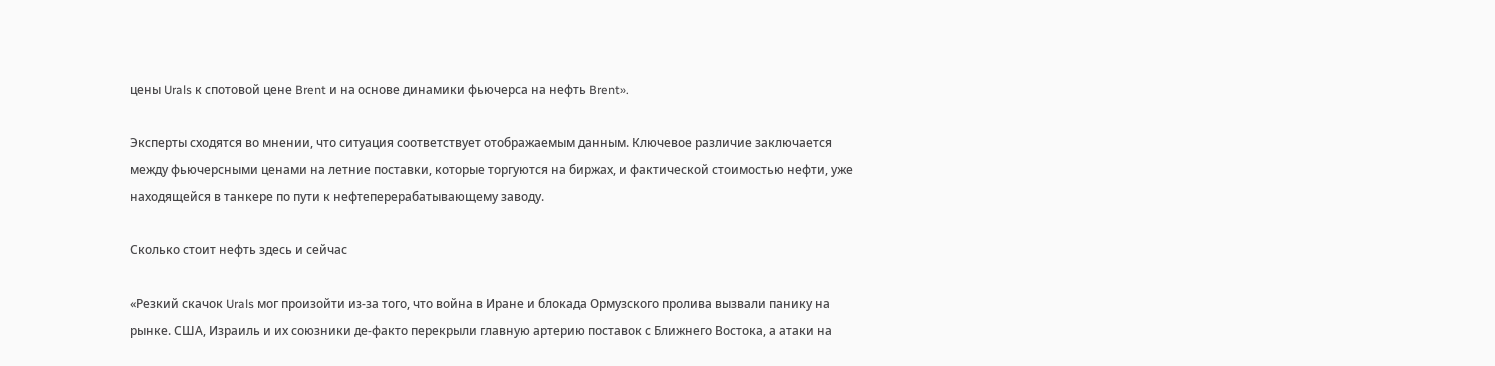цены Urals к спотовой цене Brent и на основе динамики фьючерса на нефть Brent».

Эксперты сходятся во мнении, что ситуация соответствует отображаемым данным. Ключевое различие заключается между фьючерсными ценами на летние поставки, которые торгуются на биржах, и фактической стоимостью нефти, уже находящейся в танкере по пути к нефтеперерабатывающему заводу.

Сколько стоит нефть здесь и сейчас

«Резкий скачок Urals мог произойти из-за того, что война в Иране и блокада Ормузского пролива вызвали панику на рынке. США, Израиль и их союзники де-факто перекрыли главную артерию поставок с Ближнего Востока, а атаки на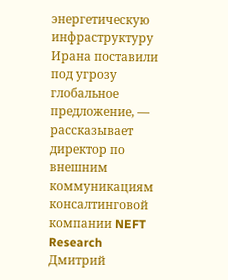энергетическую инфраструктуру Ирана поставили под угрозу глобальное предложение, — рассказывает директор по внешним коммуникациям консалтинговой компании NEFT Research Дмитрий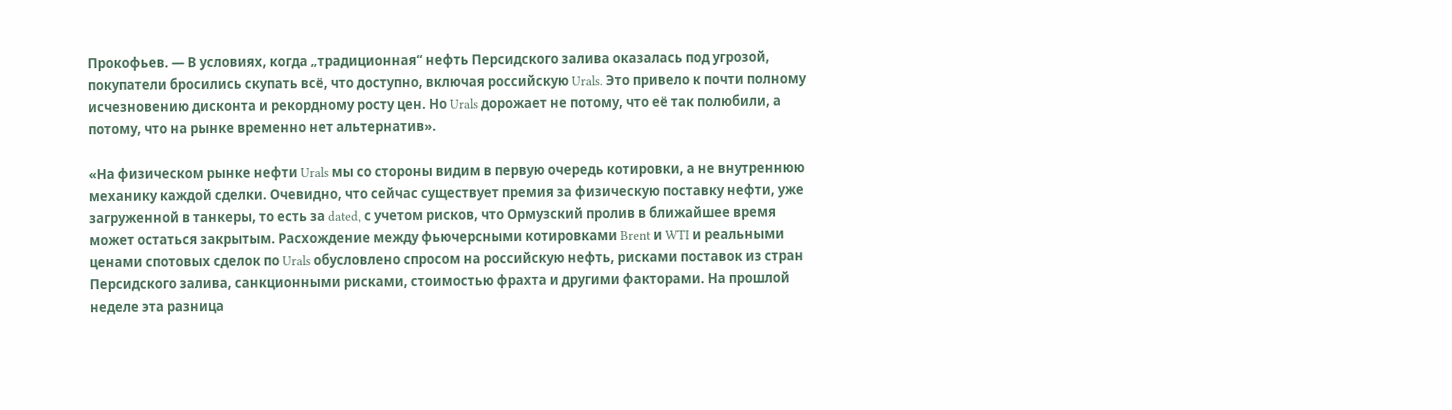Прокофьев. — В условиях, когда „традиционная“ нефть Персидского залива оказалась под угрозой, покупатели бросились скупать всё, что доступно, включая российскую Urals. Это привело к почти полному исчезновению дисконта и рекордному росту цен. Но Urals дорожает не потому, что её так полюбили, а потому, что на рынке временно нет альтернатив».

«На физическом рынке нефти Urals мы со стороны видим в первую очередь котировки, а не внутреннюю механику каждой сделки. Очевидно, что сейчас существует премия за физическую поставку нефти, уже загруженной в танкеры, то есть за dated, с учетом рисков, что Ормузский пролив в ближайшее время может остаться закрытым. Расхождение между фьючерсными котировками Brent и WTI и реальными ценами спотовых сделок по Urals обусловлено спросом на российскую нефть, рисками поставок из стран Персидского залива, санкционными рисками, стоимостью фрахта и другими факторами. На прошлой неделе эта разница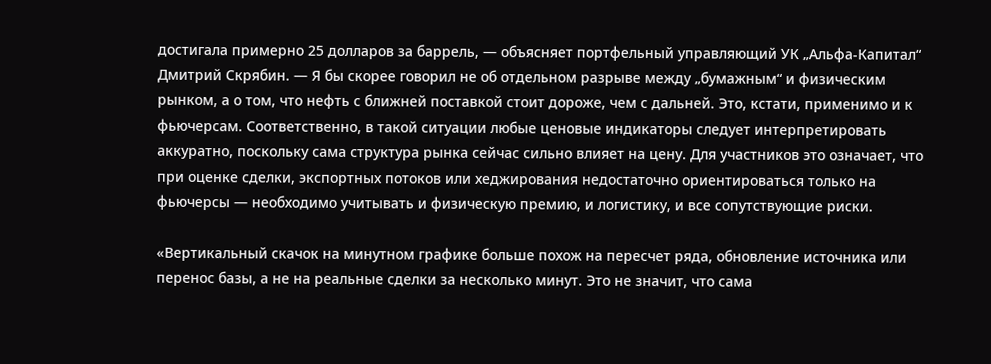достигала примерно 25 долларов за баррель, — объясняет портфельный управляющий УК „Альфа-Капитал“ Дмитрий Скрябин. — Я бы скорее говорил не об отдельном разрыве между „бумажным“ и физическим рынком, а о том, что нефть с ближней поставкой стоит дороже, чем с дальней. Это, кстати, применимо и к фьючерсам. Соответственно, в такой ситуации любые ценовые индикаторы следует интерпретировать аккуратно, поскольку сама структура рынка сейчас сильно влияет на цену. Для участников это означает, что при оценке сделки, экспортных потоков или хеджирования недостаточно ориентироваться только на фьючерсы — необходимо учитывать и физическую премию, и логистику, и все сопутствующие риски.

«Вертикальный скачок на минутном графике больше похож на пересчет ряда, обновление источника или перенос базы, а не на реальные сделки за несколько минут. Это не значит, что сама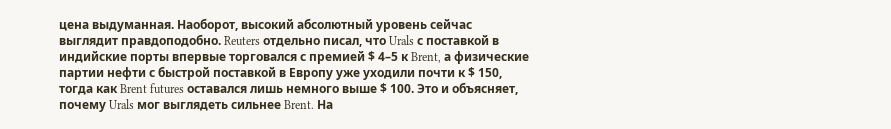цена выдуманная. Наоборот, высокий абсолютный уровень сейчас выглядит правдоподобно. Reuters отдельно писал, что Urals с поставкой в индийские порты впервые торговался с премией $ 4–5 к Brent, а физические партии нефти с быстрой поставкой в Европу уже уходили почти к $ 150, тогда как Brent futures оставался лишь немного выше $ 100. Это и объясняет, почему Urals мог выглядеть сильнее Brent. На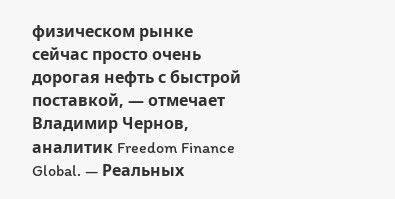физическом рынке сейчас просто очень дорогая нефть с быстрой поставкой, — отмечает Владимир Чернов, аналитик Freedom Finance Global. — Реальных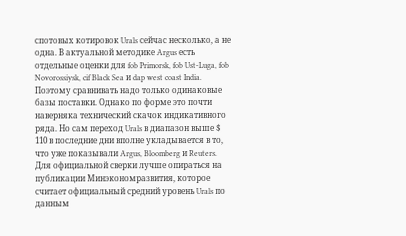спотовых котировок Urals сейчас несколько, а не одна. В актуальной методике Argus есть отдельные оценки для fob Primorsk, fob Ust-Luga, fob Novorossiysk, cif Black Sea и dap west coast India. Поэтому сравнивать надо только одинаковые базы поставки. Однако по форме это почти наверняка технический скачок индикативного ряда. Но сам переход Urals в диапазон выше $ 110 в последние дни вполне укладывается в то, что уже показывали Argus, Bloomberg и Reuters. Для официальной сверки лучше опираться на публикации Минэкономразвития, которое считает официальный средний уровень Urals по данным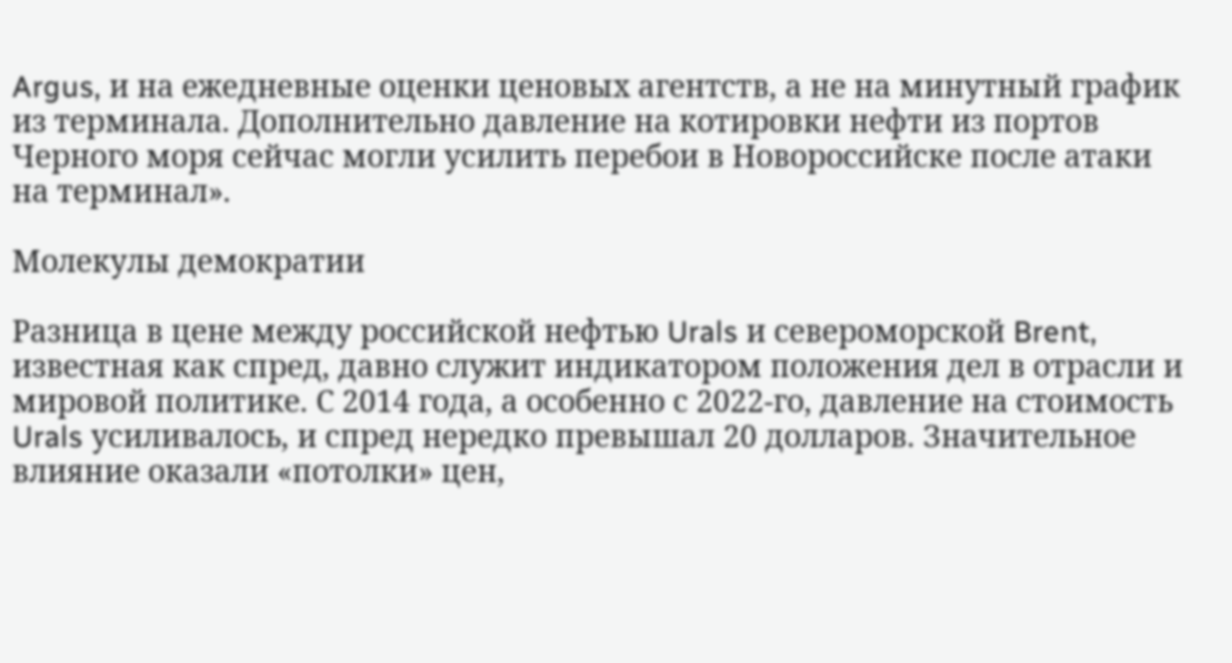Argus, и на ежедневные оценки ценовых агентств, а не на минутный график из терминала. Дополнительно давление на котировки нефти из портов Черного моря сейчас могли усилить перебои в Новороссийске после атаки на терминал».

Молекулы демократии

Разница в цене между российской нефтью Urals и североморской Brent, известная как спред, давно служит индикатором положения дел в отрасли и мировой политике. С 2014 года, а особенно с 2022-го, давление на стоимость Urals усиливалось, и спред нередко превышал 20 долларов. Значительное влияние оказали «потолки» цен,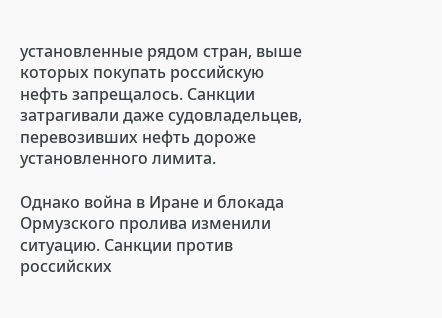установленные рядом стран, выше которых покупать российскую нефть запрещалось. Санкции затрагивали даже судовладельцев, перевозивших нефть дороже установленного лимита.

Однако война в Иране и блокада Ормузского пролива изменили ситуацию. Санкции против российских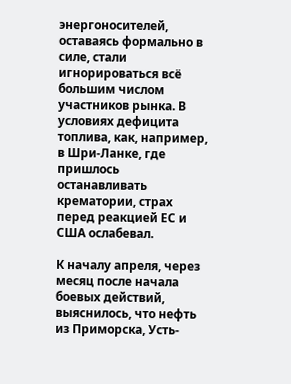энергоносителей, оставаясь формально в силе, стали игнорироваться всё большим числом участников рынка. В условиях дефицита топлива, как, например, в Шри-Ланке, где пришлось останавливать крематории, страх перед реакцией ЕС и США ослабевал.

К началу апреля, через месяц после начала боевых действий, выяснилось, что нефть из Приморска, Усть-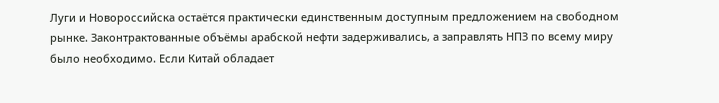Луги и Новороссийска остаётся практически единственным доступным предложением на свободном рынке. Законтрактованные объёмы арабской нефти задерживались, а заправлять НПЗ по всему миру было необходимо. Если Китай обладает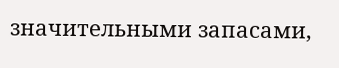значительными запасами,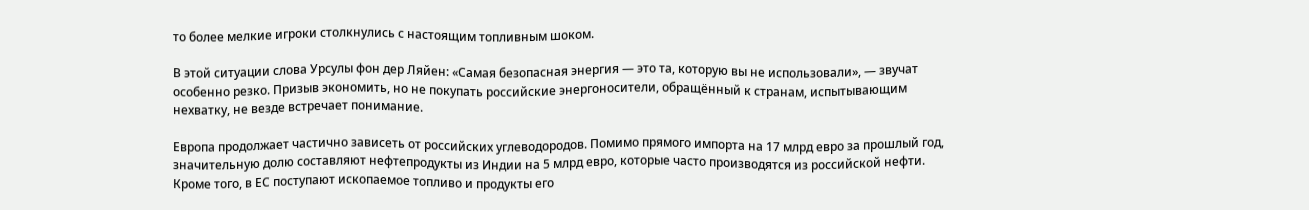то более мелкие игроки столкнулись с настоящим топливным шоком.

В этой ситуации слова Урсулы фон дер Ляйен: «Самая безопасная энергия — это та, которую вы не использовали», — звучат особенно резко. Призыв экономить, но не покупать российские энергоносители, обращённый к странам, испытывающим нехватку, не везде встречает понимание.

Европа продолжает частично зависеть от российских углеводородов. Помимо прямого импорта на 17 млрд евро за прошлый год, значительную долю составляют нефтепродукты из Индии на 5 млрд евро, которые часто производятся из российской нефти. Кроме того, в ЕС поступают ископаемое топливо и продукты его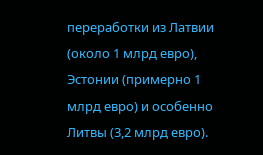переработки из Латвии (около 1 млрд евро), Эстонии (примерно 1 млрд евро) и особенно Литвы (3,2 млрд евро).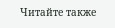Читайте также